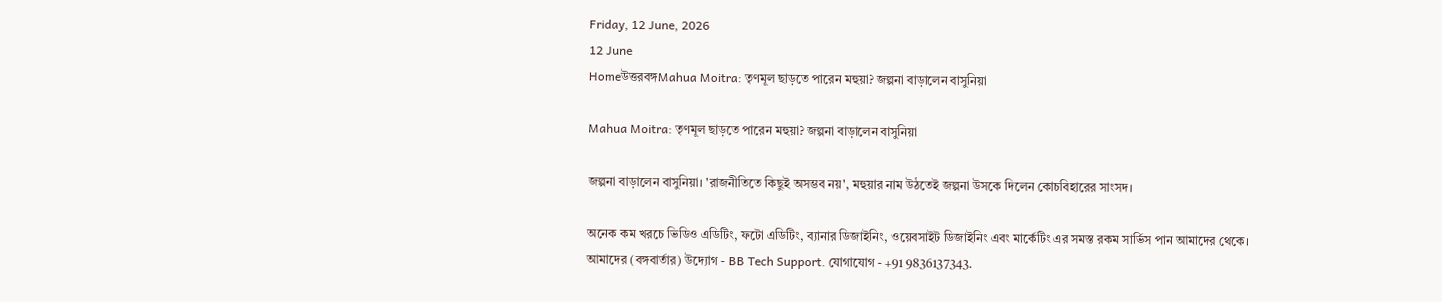Friday, 12 June, 2026
12 June
Homeউত্তরবঙ্গMahua Moitra: তৃণমূল ছাড়তে পারেন মহুয়া? জল্পনা বাড়ালেন বাসুনিয়া

Mahua Moitra: তৃণমূল ছাড়তে পারেন মহুয়া? জল্পনা বাড়ালেন বাসুনিয়া

জল্পনা বাড়ালেন বাসুনিয়া। 'রাজনীতিতে কিছুই অসম্ভব নয়', মহুয়ার নাম উঠতেই জল্পনা উসকে দিলেন কোচবিহারের সাংসদ।

অনেক কম খরচে ভিডিও এডিটিং, ফটো এডিটিং, ব্যানার ডিজাইনিং, ওয়েবসাইট ডিজাইনিং এবং মার্কেটিং এর সমস্ত রকম সার্ভিস পান আমাদের থেকে। আমাদের (বঙ্গবার্তার) উদ্যোগ - BB Tech Support. যোগাযোগ - +91 9836137343.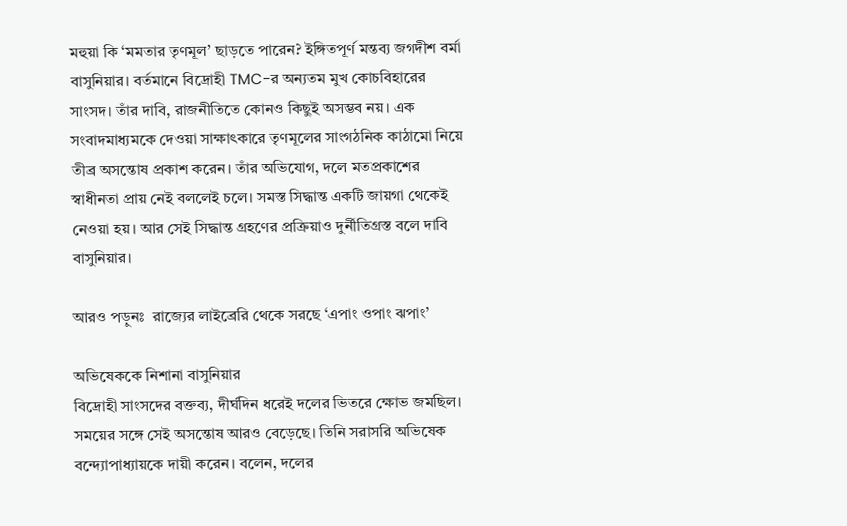মহুয়া কি ‘মমতার তৃণমূল’ ছাড়তে পারেন? ইঙ্গিতপূর্ণ মন্তব্য জগদীশ বর্মা বাসুনিয়ার। বর্তমানে বিদ্রোহী TMC-র অন্যতম মুখ কোচবিহারের সাংসদ। তাঁর দাবি, রাজনীতিতে কোনও কিছুই অসম্ভব নয়। এক সংবাদমাধ্যমকে দেওয়া সাক্ষাৎকারে তৃণমূলের সাংগঠনিক কাঠামো নিয়ে তীব্র অসন্তোষ প্রকাশ করেন। তাঁর অভিযোগ, দলে মতপ্রকাশের স্বাধীনতা প্রায় নেই বললেই চলে। সমস্ত সিদ্ধান্ত একটি জায়গা থেকেই নেওয়া হয়। আর সেই সিদ্ধান্ত গ্রহণের প্রক্রিয়াও দুর্নীতিগ্রস্ত বলে দাবি বাসুনিয়ার।

আরও পড়ুনঃ  রাজ্যের লাইব্রেরি থেকে সরছে ‘এপাং ওপাং ঝপাং’

অভিষেককে নিশানা বাসুনিয়ার
বিদ্রোহী সাংসদের বক্তব্য, দীর্ঘদিন ধরেই দলের ভিতরে ক্ষোভ জমছিল। সময়ের সঙ্গে সেই অসন্তোষ আরও বেড়েছে। তিনি সরাসরি অভিষেক বন্দ্যোপাধ্যায়কে দায়ী করেন। বলেন, দলের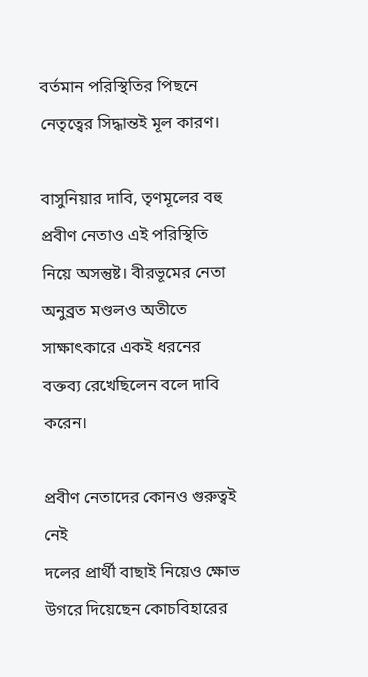বর্তমান পরিস্থিতির পিছনে নেতৃত্বের সিদ্ধান্তই মূল কারণ।

বাসুনিয়ার দাবি, তৃণমূলের বহু প্রবীণ নেতাও এই পরিস্থিতি নিয়ে অসন্তুষ্ট। বীরভূমের নেতা অনুব্রত মণ্ডলও অতীতে সাক্ষাৎকারে একই ধরনের বক্তব্য রেখেছিলেন বলে দাবি করেন।

প্রবীণ নেতাদের কোনও গুরুত্বই নেই
দলের প্রার্থী বাছাই নিয়েও ক্ষোভ উগরে দিয়েছেন কোচবিহারের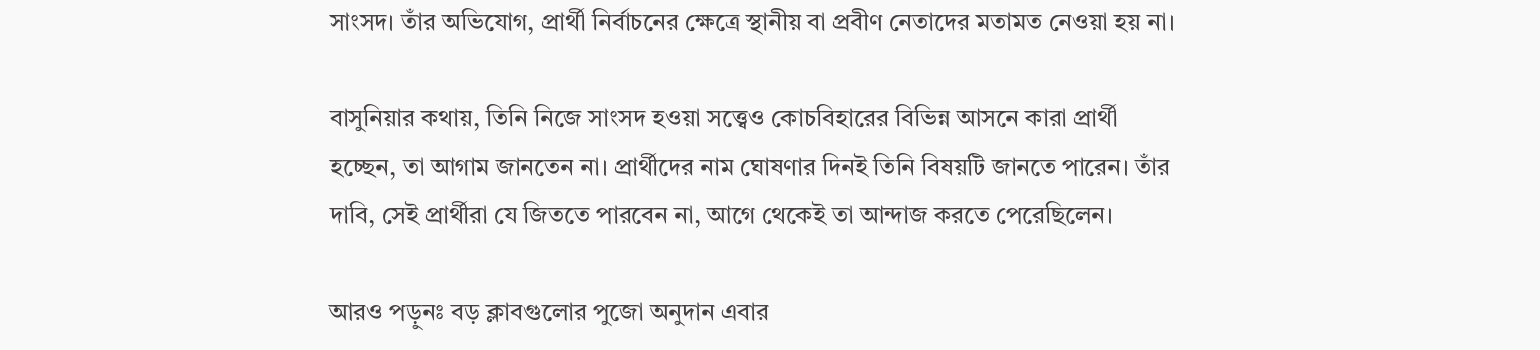সাংসদ। তাঁর অভিযোগ, প্রার্থী নির্বাচনের ক্ষেত্রে স্থানীয় বা প্রবীণ নেতাদের মতামত নেওয়া হয় না।

বাসুনিয়ার কথায়, তিনি নিজে সাংসদ হওয়া সত্ত্বেও কোচবিহারের বিভিন্ন আসনে কারা প্রার্থী হচ্ছেন, তা আগাম জানতেন না। প্রার্থীদের নাম ঘোষণার দিনই তিনি বিষয়টি জানতে পারেন। তাঁর দাবি, সেই প্রার্থীরা যে জিততে পারবেন না, আগে থেকেই তা আন্দাজ করতে পেরেছিলেন।

আরও পড়ুনঃ বড় ক্লাবগুলোর পুজো অনুদান এবার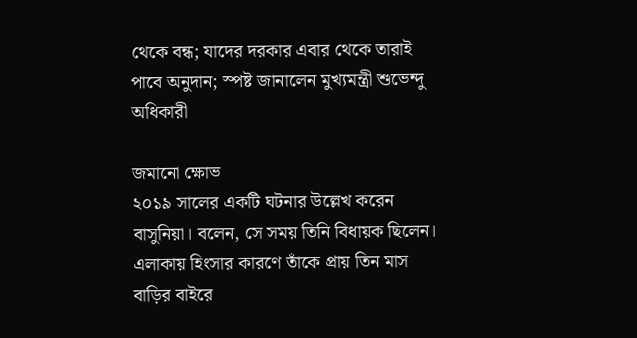থেকে বন্ধ; যাদের দরকার এবার থেকে তারাই পাবে অনুদান; স্পষ্ট জানালেন মুখ্যমন্ত্রী শুভেন্দু অধিকারী

জমানো ক্ষোভ
২০১৯ সালের একটি ঘটনার উল্লেখ করেন বাসুনিয়া। বলেন, সে সময় তিনি বিধায়ক ছিলেন। এলাকায় হিংসার কারণে তাঁকে প্রায় তিন মাস বাড়ির বাইরে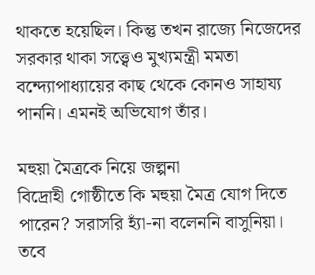থাকতে হয়েছিল। কিন্তু তখন রাজ্যে নিজেদের সরকার থাকা সত্ত্বেও মুখ্যমন্ত্রী মমতা বন্দ্যোপাধ্যায়ের কাছ থেকে কোনও সাহায্য পাননি। এমনই অভিযোগ তাঁর।

মহুয়া মৈত্রকে নিয়ে জল্পনা
বিদ্রোহী গোষ্ঠীতে কি মহুয়া মৈত্র যোগ দিতে পারেন? সরাসরি হ্যাঁ-না বলেননি বাসুনিয়া। তবে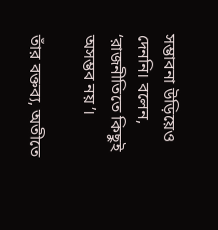সম্ভাবনা উড়িয়েও দেননি। বলেন, ‘রাজনীতিতে কিছুই অসম্ভব নয়’।

তাঁর বক্তব্য, অতীতে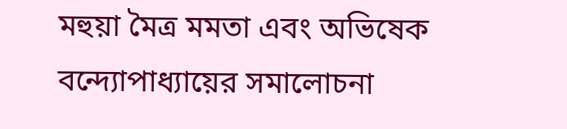মহুয়া মৈত্র মমতা এবং অভিষেক বন্দ্যোপাধ্যায়ের সমালোচনা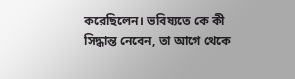করেছিলেন। ভবিষ্যতে কে কী সিদ্ধান্ত নেবেন, তা আগে থেকে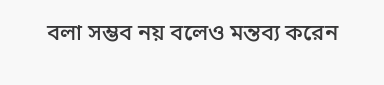বলা সম্ভব নয় বলেও মন্তব্য করেন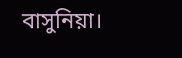বাসুনিয়া।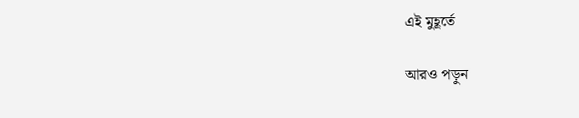এই মুহূর্তে

আরও পড়ুন